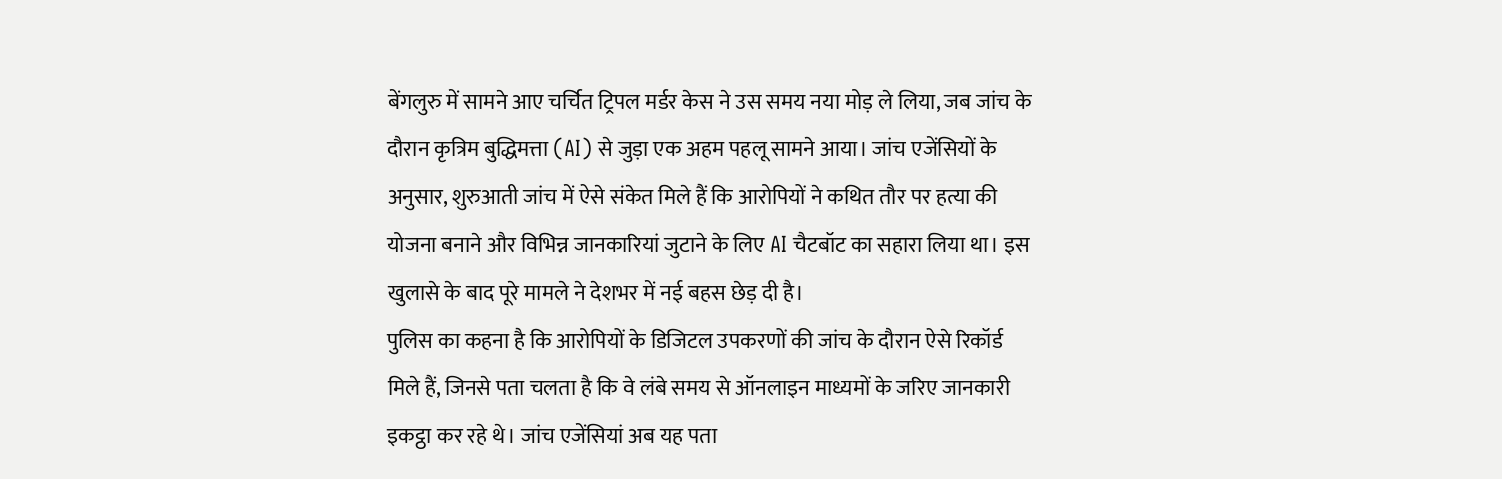बेंगलुरु में सामने आए चर्चित ट्रिपल मर्डर केस ने उस समय नया मोड़ ले लिया, जब जांच के दौरान कृत्रिम बुद्धिमत्ता (AI) से जुड़ा एक अहम पहलू सामने आया। जांच एजेंसियों के अनुसार, शुरुआती जांच में ऐसे संकेत मिले हैं कि आरोपियों ने कथित तौर पर हत्या की योजना बनाने और विभिन्न जानकारियां जुटाने के लिए AI चैटबॉट का सहारा लिया था। इस खुलासे के बाद पूरे मामले ने देशभर में नई बहस छेड़ दी है।
पुलिस का कहना है कि आरोपियों के डिजिटल उपकरणों की जांच के दौरान ऐसे रिकॉर्ड मिले हैं, जिनसे पता चलता है कि वे लंबे समय से ऑनलाइन माध्यमों के जरिए जानकारी इकट्ठा कर रहे थे। जांच एजेंसियां अब यह पता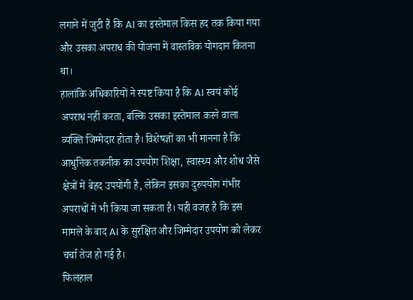लगाने में जुटी हैं कि AI का इस्तेमाल किस हद तक किया गया और उसका अपराध की योजना में वास्तविक योगदान कितना था।
हालांकि अधिकारियों ने स्पष्ट किया है कि AI स्वयं कोई अपराध नहीं करता, बल्कि उसका इस्तेमाल करने वाला व्यक्ति जिम्मेदार होता है। विशेषज्ञों का भी मानना है कि आधुनिक तकनीक का उपयोग शिक्षा, स्वास्थ्य और शोध जैसे क्षेत्रों में बेहद उपयोगी है, लेकिन इसका दुरुपयोग गंभीर अपराधों में भी किया जा सकता है। यही वजह है कि इस मामले के बाद AI के सुरक्षित और जिम्मेदार उपयोग को लेकर चर्चा तेज हो गई है।
फिलहाल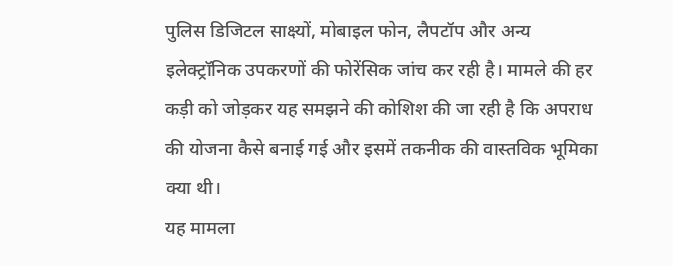पुलिस डिजिटल साक्ष्यों, मोबाइल फोन, लैपटॉप और अन्य इलेक्ट्रॉनिक उपकरणों की फोरेंसिक जांच कर रही है। मामले की हर कड़ी को जोड़कर यह समझने की कोशिश की जा रही है कि अपराध की योजना कैसे बनाई गई और इसमें तकनीक की वास्तविक भूमिका क्या थी।
यह मामला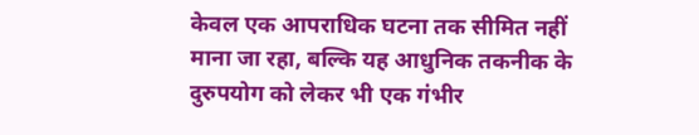केवल एक आपराधिक घटना तक सीमित नहीं माना जा रहा, बल्कि यह आधुनिक तकनीक के दुरुपयोग को लेकर भी एक गंभीर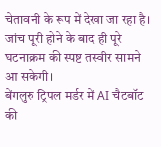चेतावनी के रूप में देखा जा रहा है। जांच पूरी होने के बाद ही पूरे घटनाक्रम की स्पष्ट तस्वीर सामने आ सकेगी।
बेंगलुरु ट्रिपल मर्डर में AI चैटबॉट की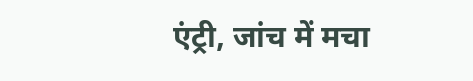एंट्री, जांच में मचा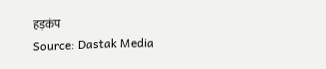हड़कंप
Source: Dastak Media